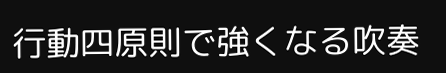行動四原則で強くなる吹奏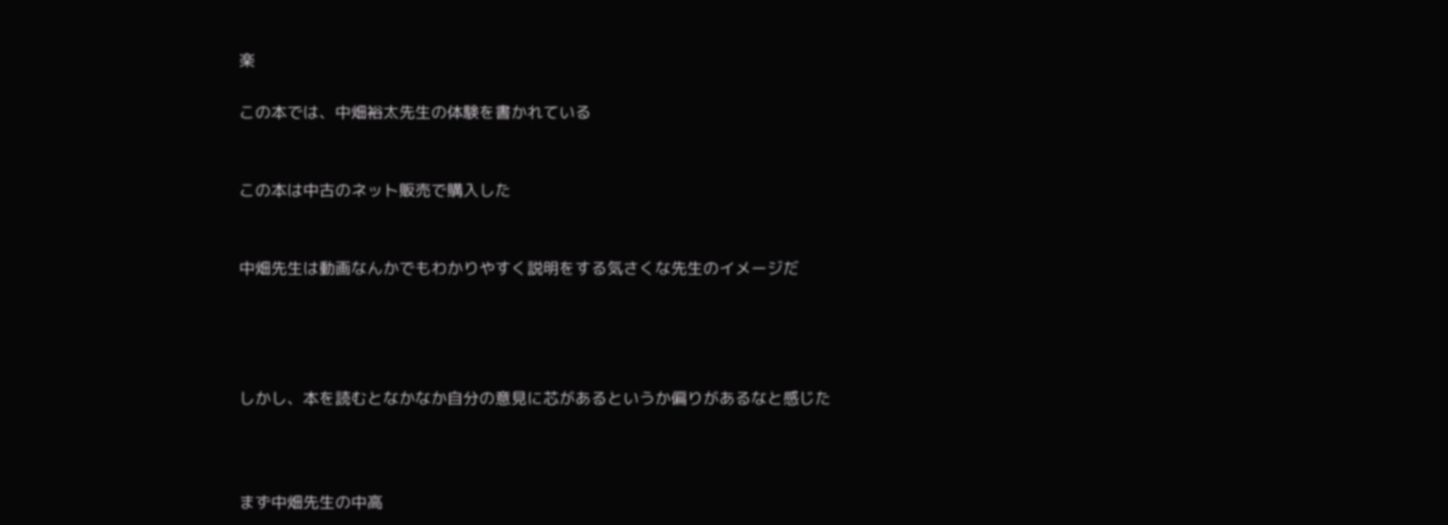楽

この本では、中畑裕太先生の体験を書かれている


この本は中古のネット販売で購入した


中畑先生は動画なんかでもわかりやすく説明をする気さくな先生のイメージだ




しかし、本を読むとなかなか自分の意見に芯があるというか偏りがあるなと感じた



まず中畑先生の中高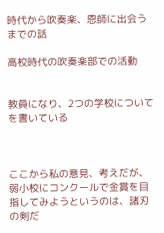時代から吹奏楽、恩師に出会うまでの話

高校時代の吹奏楽部での活動


教員になり、2つの学校についてを書いている



ここから私の意見、考えだが、
弱小校にコンクールで金賞を目指してみようというのは、諸刃の剣だ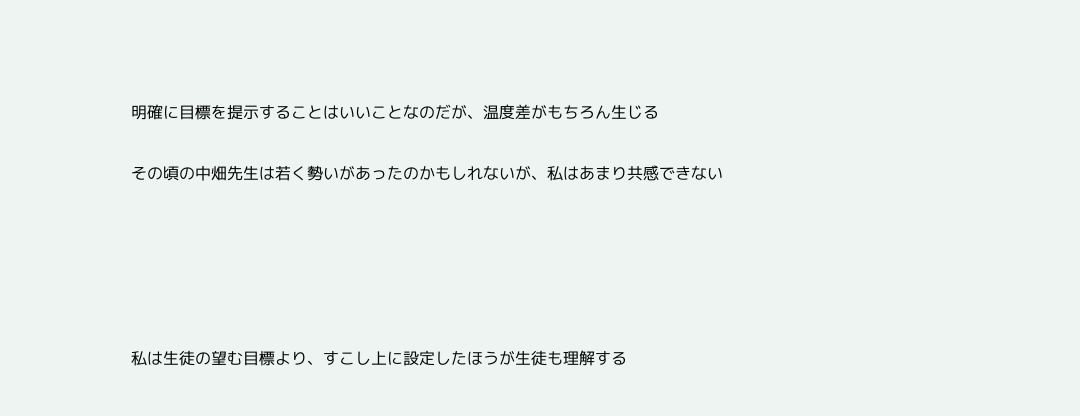明確に目標を提示することはいいことなのだが、温度差がもちろん生じる

その頃の中畑先生は若く勢いがあったのかもしれないが、私はあまり共感できない





私は生徒の望む目標より、すこし上に設定したほうが生徒も理解する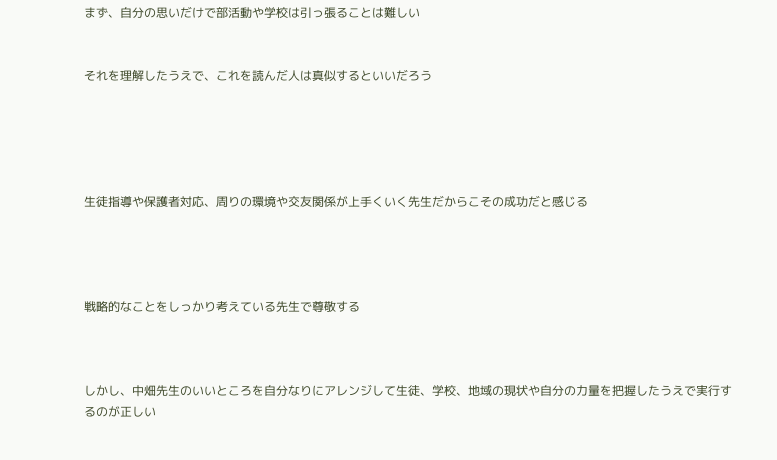まず、自分の思いだけで部活動や学校は引っ張ることは難しい


それを理解したうえで、これを読んだ人は真似するといいだろう





生徒指導や保護者対応、周りの環境や交友関係が上手くいく先生だからこその成功だと感じる




戦略的なことをしっかり考えている先生で尊敬する



しかし、中畑先生のいいところを自分なりにアレンジして生徒、学校、地域の現状や自分の力量を把握したうえで実行するのが正しい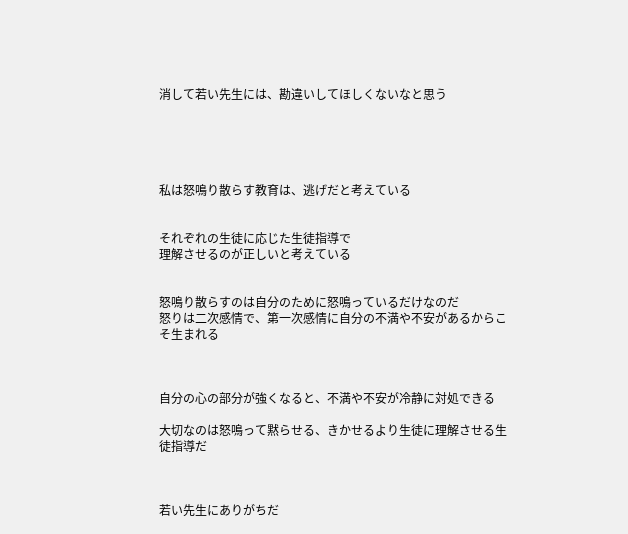消して若い先生には、勘違いしてほしくないなと思う





私は怒鳴り散らす教育は、逃げだと考えている


それぞれの生徒に応じた生徒指導で
理解させるのが正しいと考えている


怒鳴り散らすのは自分のために怒鳴っているだけなのだ
怒りは二次感情で、第一次感情に自分の不満や不安があるからこそ生まれる



自分の心の部分が強くなると、不満や不安が冷静に対処できる

大切なのは怒鳴って黙らせる、きかせるより生徒に理解させる生徒指導だ



若い先生にありがちだ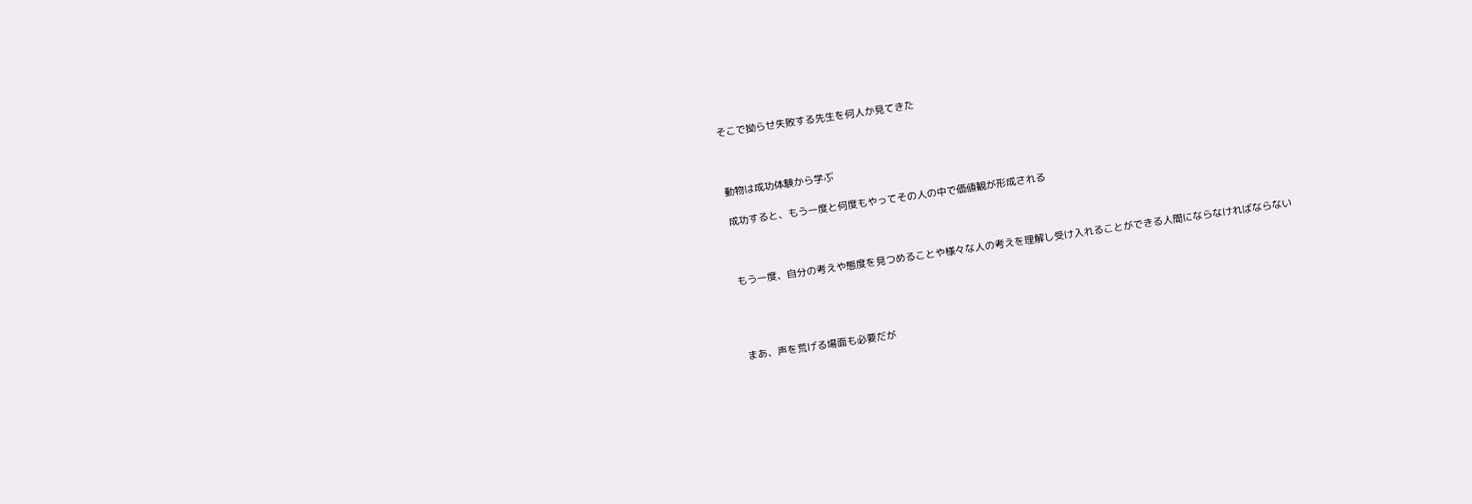そこで拗らせ失敗する先生を何人か見てきた



動物は成功体験から学ぶ

成功すると、もう一度と何度もやってその人の中で価値観が形成される



もう一度、自分の考えや態度を見つめることや様々な人の考えを理解し受け入れることができる人間にならなければならない




まあ、声を荒げる場面も必要だが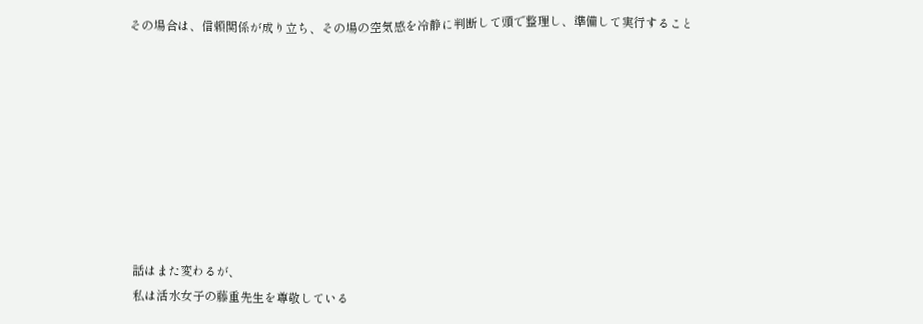その場合は、信頼関係が成り立ち、その場の空気感を冷静に判断して頭で整理し、準備して実行すること









話はまた変わるが、
私は活水女子の藤重先生を尊敬している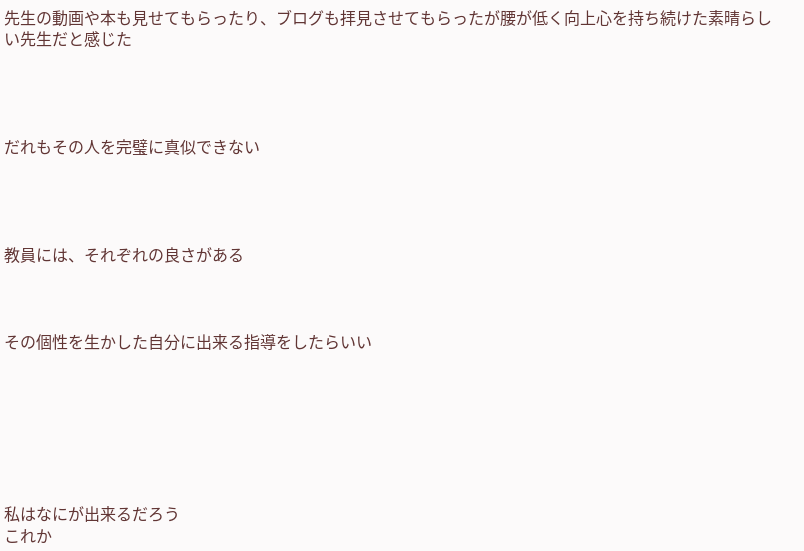先生の動画や本も見せてもらったり、ブログも拝見させてもらったが腰が低く向上心を持ち続けた素晴らしい先生だと感じた




だれもその人を完璧に真似できない




教員には、それぞれの良さがある



その個性を生かした自分に出来る指導をしたらいい







私はなにが出来るだろう
これか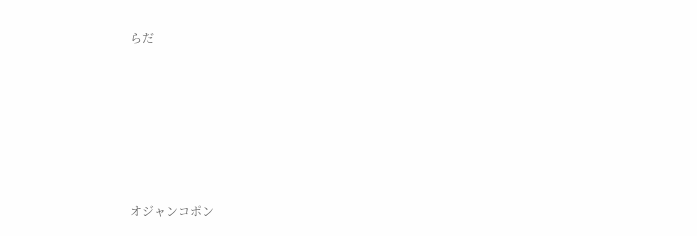らだ






オジャンコポン